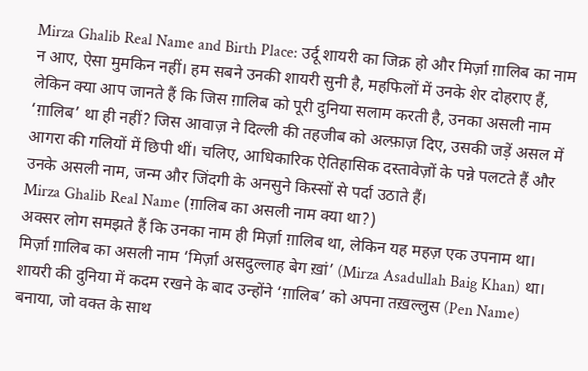Mirza Ghalib Real Name and Birth Place: उर्दू शायरी का जिक्र हो और मिर्ज़ा ग़ालिब का नाम न आए, ऐसा मुमकिन नहीं। हम सबने उनकी शायरी सुनी है, महफिलों में उनके शेर दोहराए हैं, लेकिन क्या आप जानते हैं कि जिस ग़ालिब को पूरी दुनिया सलाम करती है, उनका असली नाम ‘ग़ालिब’ था ही नहीं? जिस आवाज़ ने दिल्ली की तहजीब को अल्फ़ाज़ दिए, उसकी जड़ें असल में आगरा की गलियों में छिपी थीं। चलिए, आधिकारिक ऐतिहासिक दस्तावेज़ों के पन्ने पलटते हैं और उनके असली नाम, जन्म और जिंदगी के अनसुने किस्सों से पर्दा उठाते हैं।
Mirza Ghalib Real Name (ग़ालिब का असली नाम क्या था?)
अक्सर लोग समझते हैं कि उनका नाम ही मिर्ज़ा ग़ालिब था, लेकिन यह महज़ एक उपनाम था।
मिर्ज़ा ग़ालिब का असली नाम ‘मिर्ज़ा असदुल्लाह बेग ख़ां’ (Mirza Asadullah Baig Khan) था। शायरी की दुनिया में कदम रखने के बाद उन्होंने ‘ग़ालिब’ को अपना तख़ल्लुस (Pen Name) बनाया, जो वक्त के साथ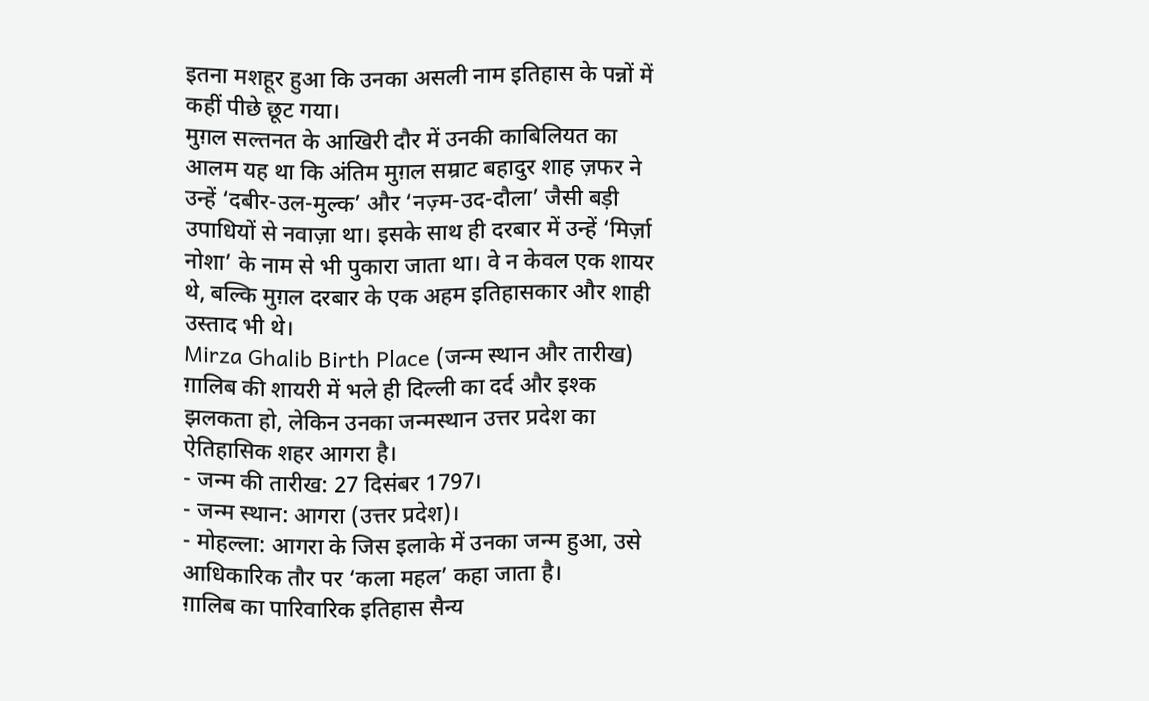इतना मशहूर हुआ कि उनका असली नाम इतिहास के पन्नों में कहीं पीछे छूट गया।
मुग़ल सल्तनत के आखिरी दौर में उनकी काबिलियत का आलम यह था कि अंतिम मुग़ल सम्राट बहादुर शाह ज़फर ने उन्हें ‘दबीर-उल-मुल्क’ और ‘नज़्म-उद-दौला’ जैसी बड़ी उपाधियों से नवाज़ा था। इसके साथ ही दरबार में उन्हें ‘मिर्ज़ा नोशा’ के नाम से भी पुकारा जाता था। वे न केवल एक शायर थे, बल्कि मुग़ल दरबार के एक अहम इतिहासकार और शाही उस्ताद भी थे।
Mirza Ghalib Birth Place (जन्म स्थान और तारीख)
ग़ालिब की शायरी में भले ही दिल्ली का दर्द और इश्क झलकता हो, लेकिन उनका जन्मस्थान उत्तर प्रदेश का ऐतिहासिक शहर आगरा है।
- जन्म की तारीख: 27 दिसंबर 1797।
- जन्म स्थान: आगरा (उत्तर प्रदेश)।
- मोहल्ला: आगरा के जिस इलाके में उनका जन्म हुआ, उसे आधिकारिक तौर पर ‘कला महल’ कहा जाता है।
ग़ालिब का पारिवारिक इतिहास सैन्य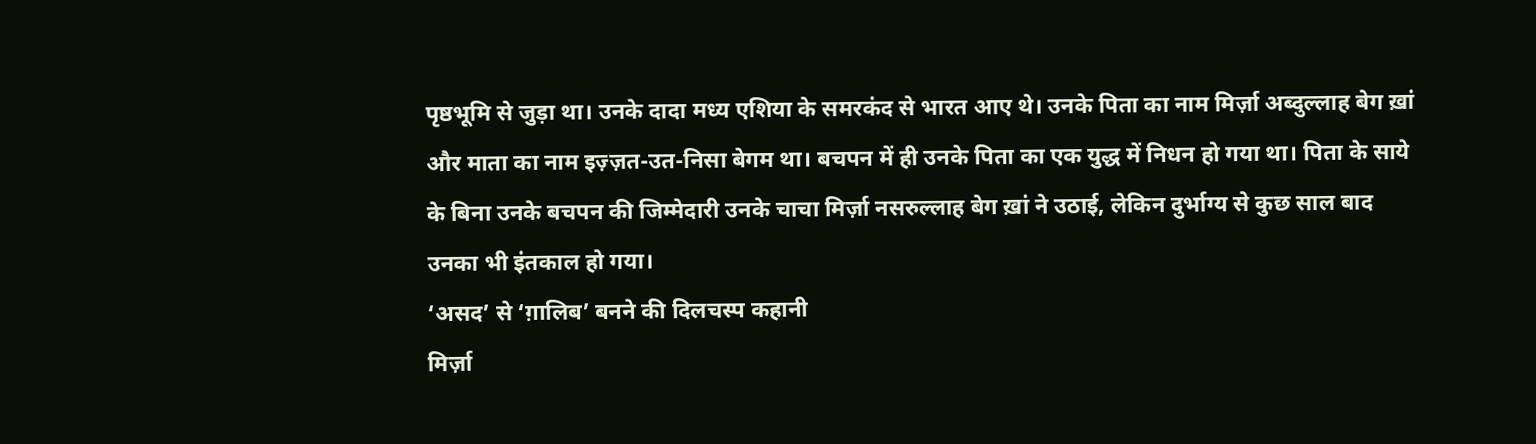पृष्ठभूमि से जुड़ा था। उनके दादा मध्य एशिया के समरकंद से भारत आए थे। उनके पिता का नाम मिर्ज़ा अब्दुल्लाह बेग ख़ां और माता का नाम इज़्ज़त-उत-निसा बेगम था। बचपन में ही उनके पिता का एक युद्ध में निधन हो गया था। पिता के साये के बिना उनके बचपन की जिम्मेदारी उनके चाचा मिर्ज़ा नसरुल्लाह बेग ख़ां ने उठाई, लेकिन दुर्भाग्य से कुछ साल बाद उनका भी इंतकाल हो गया।
‘असद’ से ‘ग़ालिब’ बनने की दिलचस्प कहानी
मिर्ज़ा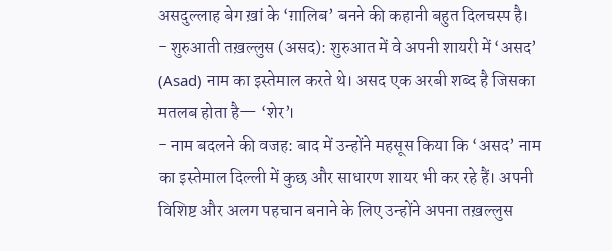असदुल्लाह बेग ख़ां के ‘ग़ालिब’ बनने की कहानी बहुत दिलचस्प है।
- शुरुआती तख़ल्लुस (असद): शुरुआत में वे अपनी शायरी में ‘असद’ (Asad) नाम का इस्तेमाल करते थे। असद एक अरबी शब्द है जिसका मतलब होता है— ‘शेर’।
- नाम बदलने की वजह: बाद में उन्होंने महसूस किया कि ‘असद’ नाम का इस्तेमाल दिल्ली में कुछ और साधारण शायर भी कर रहे हैं। अपनी विशिष्ट और अलग पहचान बनाने के लिए उन्होंने अपना तख़ल्लुस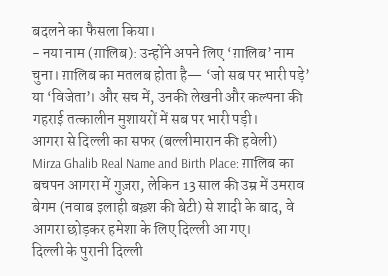बदलने का फैसला किया।
- नया नाम (ग़ालिब): उन्होंने अपने लिए ‘ग़ालिब’ नाम चुना। ग़ालिब का मतलब होता है— ‘जो सब पर भारी पड़े’ या ‘विजेता’। और सच में, उनकी लेखनी और कल्पना की गहराई तत्कालीन मुशायरों में सब पर भारी पड़ी।
आगरा से दिल्ली का सफर (बल्लीमारान की हवेली)
Mirza Ghalib Real Name and Birth Place: ग़ालिब का बचपन आगरा में गुज़रा, लेकिन 13 साल की उम्र में उमराव बेगम (नवाब इलाही बख़्श की बेटी) से शादी के बाद, वे आगरा छोड़कर हमेशा के लिए दिल्ली आ गए।
दिल्ली के पुरानी दिल्ली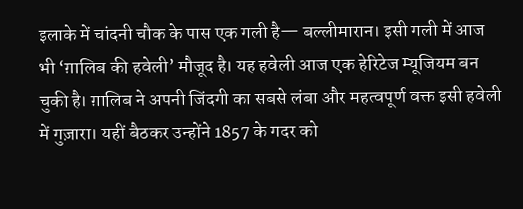इलाके में चांदनी चौक के पास एक गली है— बल्लीमारान। इसी गली में आज भी ‘ग़ालिब की हवेली’ मौजूद है। यह हवेली आज एक हेरिटेज म्यूजियम बन चुकी है। ग़ालिब ने अपनी जिंदगी का सबसे लंबा और महत्वपूर्ण वक्त इसी हवेली में गुज़ारा। यहीं बैठकर उन्होंने 1857 के गदर को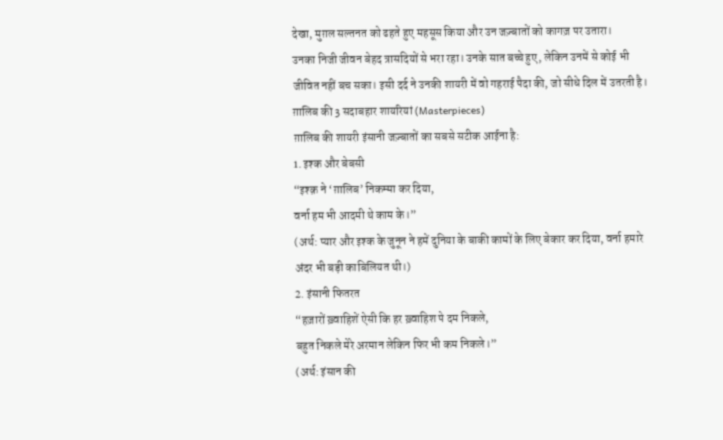देखा, मुग़ल सल्तनत को ढहते हुए महसूस किया और उन जज़्बातों को कागज़ पर उतारा।
उनका निजी जीवन बेहद त्रासदियों से भरा रहा। उनके सात बच्चे हुए, लेकिन उनमें से कोई भी जीवित नहीं बच सका। इसी दर्द ने उनकी शायरी में वो गहराई पैदा की, जो सीधे दिल में उतरती है।
ग़ालिब की 3 सदाबहार शायरियां (Masterpieces)
ग़ालिब की शायरी इंसानी जज़्बातों का सबसे सटीक आईना है:
1. इश्क और बेबसी
“इश्क़ ने ‘ग़ालिब’ निकम्मा कर दिया,
वर्ना हम भी आदमी थे काम के।”
(अर्थ: प्यार और इश्क के जुनून ने हमें दुनिया के बाकी कामों के लिए बेकार कर दिया, वर्ना हमारे अंदर भी बड़ी काबिलियत थी।)
2. इंसानी फितरत
“हज़ारों ख़्वाहिशें ऐसी कि हर ख़्वाहिश पे दम निकले,
बहुत निकले मेरे अरमान लेकिन फिर भी कम निकले।”
(अर्थ: इंसान की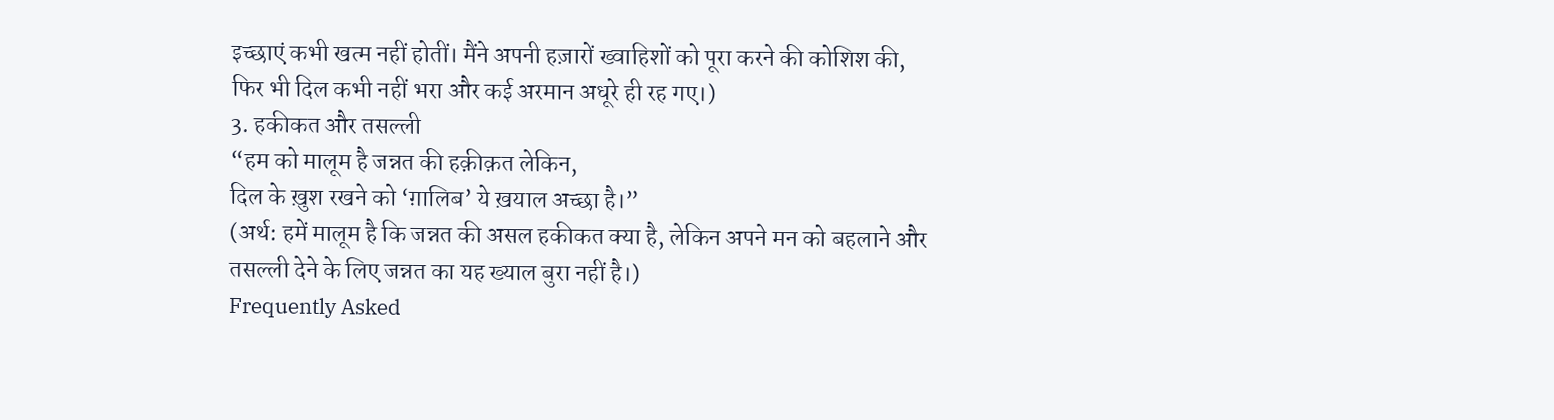इच्छाएं कभी खत्म नहीं होतीं। मैंने अपनी हज़ारों ख्वाहिशों को पूरा करने की कोशिश की, फिर भी दिल कभी नहीं भरा और कई अरमान अधूरे ही रह गए।)
3. हकीकत और तसल्ली
“हम को मालूम है जन्नत की हक़ीक़त लेकिन,
दिल के ख़ुश रखने को ‘ग़ालिब’ ये ख़याल अच्छा है।”
(अर्थ: हमें मालूम है कि जन्नत की असल हकीकत क्या है, लेकिन अपने मन को बहलाने और तसल्ली देने के लिए जन्नत का यह ख्याल बुरा नहीं है।)
Frequently Asked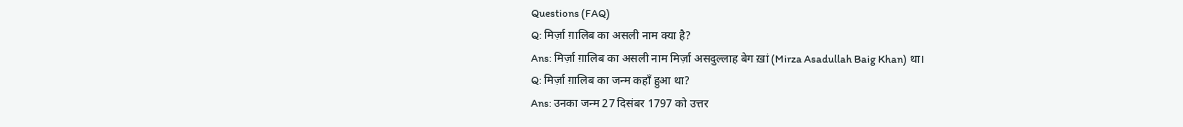Questions (FAQ)
Q: मिर्ज़ा ग़ालिब का असली नाम क्या है?
Ans: मिर्ज़ा ग़ालिब का असली नाम मिर्ज़ा असदुल्लाह बेग ख़ां (Mirza Asadullah Baig Khan) था।
Q: मिर्ज़ा ग़ालिब का जन्म कहाँ हुआ था?
Ans: उनका जन्म 27 दिसंबर 1797 को उत्तर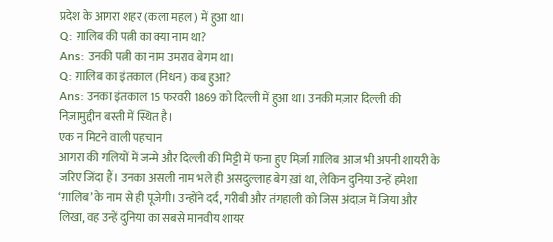प्रदेश के आगरा शहर (कला महल) में हुआ था।
Q: ग़ालिब की पत्नी का क्या नाम था?
Ans: उनकी पत्नी का नाम उमराव बेगम था।
Q: ग़ालिब का इंतकाल (निधन) कब हुआ?
Ans: उनका इंतकाल 15 फरवरी 1869 को दिल्ली में हुआ था। उनकी मज़ार दिल्ली की निज़ामुद्दीन बस्ती में स्थित है।
एक न मिटने वाली पहचान
आगरा की गलियों में जन्मे और दिल्ली की मिट्टी में फना हुए मिर्ज़ा ग़ालिब आज भी अपनी शायरी के जरिए जिंदा हैं। उनका असली नाम भले ही असदुल्लाह बेग ख़ां था, लेकिन दुनिया उन्हें हमेशा ‘ग़ालिब’ के नाम से ही पूजेगी। उन्होंने दर्द, गरीबी और तंगहाली को जिस अंदाज़ में जिया और लिखा, वह उन्हें दुनिया का सबसे मानवीय शायर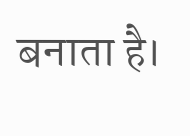बनाता है।